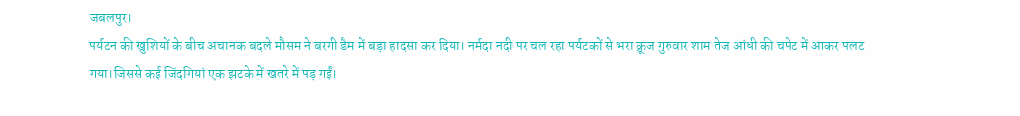जबलपुर।
पर्यटन की खुशियों के बीच अचानक बदले मौसम ने बरगी डैम में बड़ा हादसा कर दिया। नर्मदा नदी पर चल रहा पर्यटकों से भरा क्रूज गुरुवार शाम तेज आंधी की चपेट में आकर पलट गया।जिससे कई जिंदगियां एक झटके में खतरे में पड़ गईं।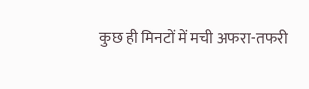कुछ ही मिनटों में मची अफरा-तफरी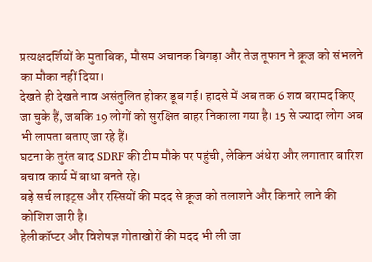प्रत्यक्षदर्शियों के मुताबिक, मौसम अचानक बिगड़ा और तेज तूफान ने क्रूज को संभलने का मौका नहीं दिया।
देखते ही देखते नाव असंतुलित होकर डूब गई। हादसे में अब तक 6 शव बरामद किए जा चुके हैं, जबकि 19 लोगों को सुरक्षित बाहर निकाला गया है। 15 से ज्यादा लोग अब भी लापता बताए जा रहे हैं।
घटना के तुरंत बाद SDRF की टीम मौके पर पहुंची, लेकिन अंधेरा और लगातार बारिश बचाव कार्य में बाधा बनते रहे।
बड़े सर्च लाइट्स और रस्सियों की मदद से क्रूज को तलाशने और किनारे लाने की कोशिश जारी है।
हेलीकॉप्टर और विशेषज्ञ गोताखोरों की मदद भी ली जा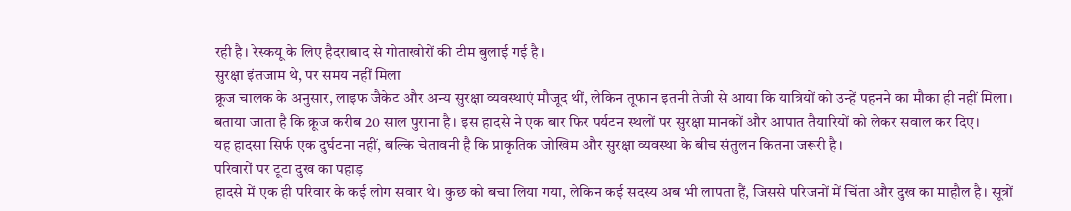रही है। रेस्कयू के लिए हैदराबाद से गोताखोरों की टीम बुलाई गई है।
सुरक्षा इंतजाम थे, पर समय नहीं मिला
क्रूज चालक के अनुसार, लाइफ जैकेट और अन्य सुरक्षा व्यवस्थाएं मौजूद थीं, लेकिन तूफान इतनी तेजी से आया कि यात्रियों को उन्हें पहनने का मौका ही नहीं मिला।
बताया जाता है कि क्रूज करीब 20 साल पुराना है। इस हादसे ने एक बार फिर पर्यटन स्थलों पर सुरक्षा मानकों और आपात तैयारियों को लेकर सवाल कर दिए।
यह हादसा सिर्फ एक दुर्घटना नहीं, बल्कि चेतावनी है कि प्राकृतिक जोखिम और सुरक्षा व्यवस्था के बीच संतुलन कितना जरूरी है।
परिवारों पर टूटा दुख का पहाड़
हादसे में एक ही परिवार के कई लोग सवार थे। कुछ को बचा लिया गया, लेकिन कई सदस्य अब भी लापता हैं, जिससे परिजनों में चिंता और दुख का माहौल है। सूत्रों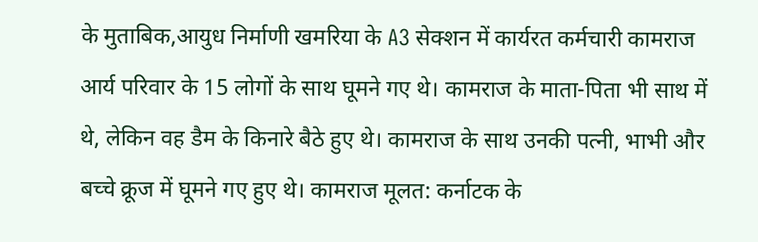के मुताबिक,आयुध निर्माणी खमरिया के A3 सेक्शन में कार्यरत कर्मचारी कामराज आर्य परिवार के 15 लोगों के साथ घूमने गए थे। कामराज के माता-पिता भी साथ में थे, लेकिन वह डैम के किनारे बैठे हुए थे। कामराज के साथ उनकी पत्नी, भाभी और बच्चे क्रूज में घूमने गए हुए थे। कामराज मूलत: कर्नाटक के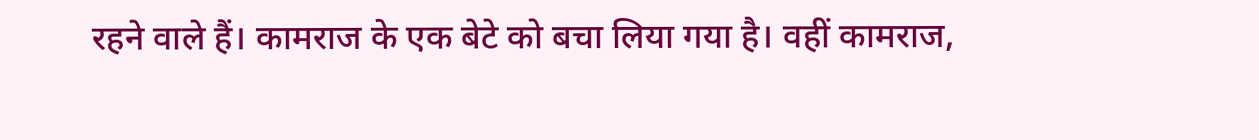रहने वाले हैं। कामराज के एक बेटे को बचा लिया गया है। वहीं कामराज,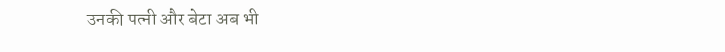उनकी पत्नी और बेटा अब भी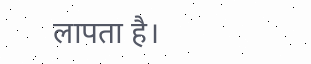लापता है।